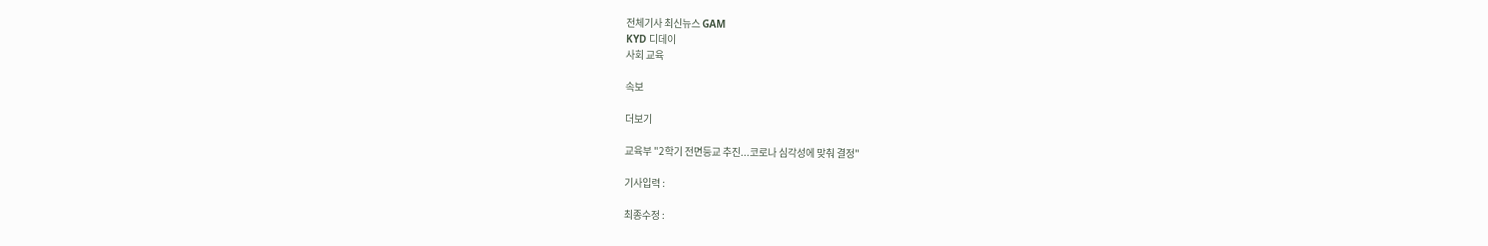전체기사 최신뉴스 GAM
KYD 디데이
사회 교육

속보

더보기

교육부 "2학기 전면등교 추진...코로나 심각성에 맞춰 결정"

기사입력 :

최종수정 :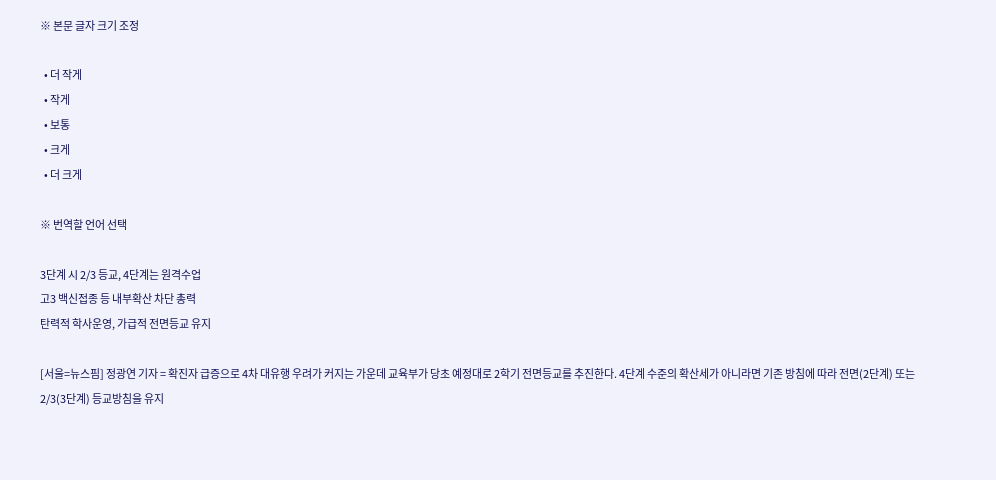※ 본문 글자 크기 조정

  • 더 작게
  • 작게
  • 보통
  • 크게
  • 더 크게

※ 번역할 언어 선택

3단계 시 2/3 등교, 4단계는 원격수업
고3 백신접종 등 내부확산 차단 총력
탄력적 학사운영, 가급적 전면등교 유지

[서울=뉴스핌] 정광연 기자 = 확진자 급증으로 4차 대유행 우려가 커지는 가운데 교육부가 당초 예정대로 2학기 전면등교를 추진한다. 4단계 수준의 확산세가 아니라면 기존 방침에 따라 전면(2단계) 또는 2/3(3단계) 등교방침을 유지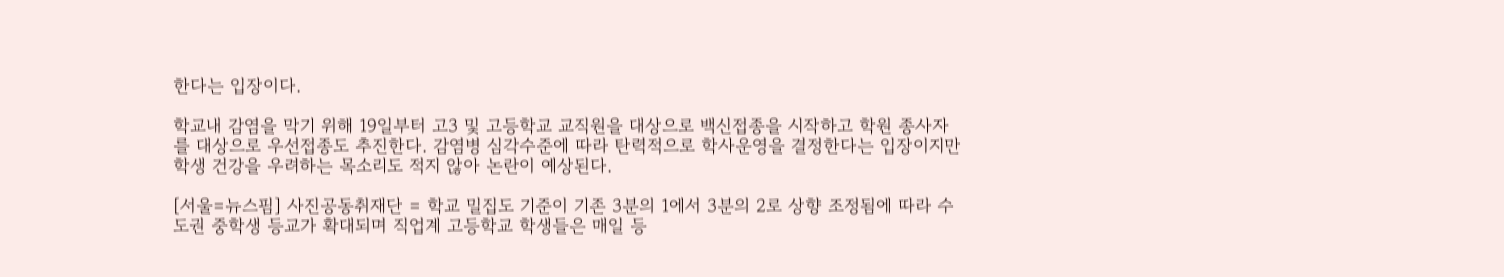한다는 입장이다.

학교내 감염을 막기 위해 19일부터 고3 및 고등학교 교직원을 대상으로 백신접종을 시작하고 학원 종사자를 대상으로 우선접종도 추진한다. 감염병 심각수준에 따라 탄력적으로 학사운영을 결정한다는 입장이지만 학생 건강을 우려하는 목소리도 적지 않아 논란이 예상된다.

[서울=뉴스핌] 사진공동취재단 = 학교 밀집도 기준이 기존 3분의 1에서 3분의 2로 상향 조정됨에 따라 수도권 중학생 등교가 확대되며 직업계 고등학교 학생들은 매일 등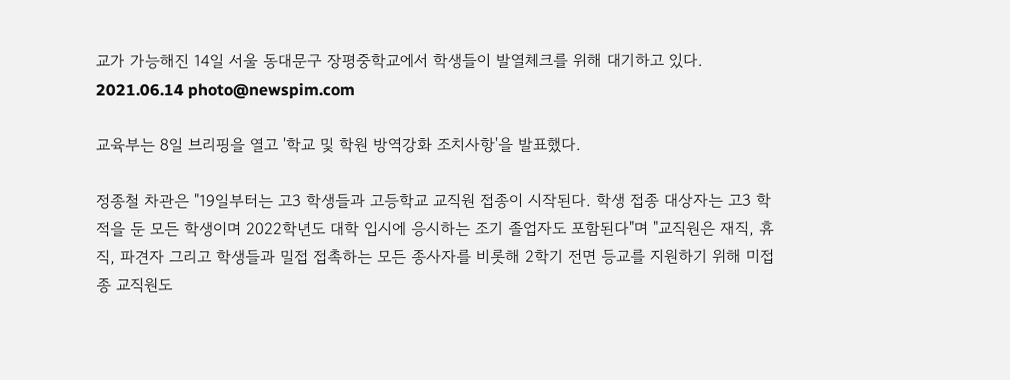교가 가능해진 14일 서울 동대문구 장평중학교에서 학생들이 발열체크를 위해 대기하고 있다. 2021.06.14 photo@newspim.com

교육부는 8일 브리핑을 열고 '학교 및 학원 방역강화 조치사항'을 발표했다.

정종철 차관은 "19일부터는 고3 학생들과 고등학교 교직원 접종이 시작된다. 학생 접종 대상자는 고3 학적을 둔 모든 학생이며 2022학년도 대학 입시에 응시하는 조기 졸업자도 포함된다"며 "교직원은 재직, 휴직, 파견자 그리고 학생들과 밀접 접촉하는 모든 종사자를 비롯해 2학기 전면 등교를 지원하기 위해 미접종 교직원도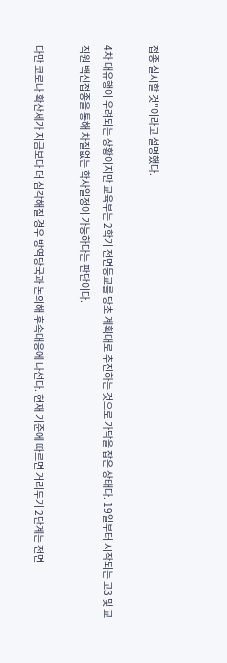접종 실시할 것"이라고 설명했다.

4차 대유행이 우려되는 상황이지만 교육부는 2학기 전면등교를 당초 계획대로 추진하는 것으로 가닥을 잡은 상태다. 19일부터 시작되는 고3 및 교직원 백신접종을 통해 차질없는 학사일정이 가능하다는 판단이다.

다만 코로나 확산세가 지금보다 더 심각해질 경우 방역당국과 논의해 후속대응에 나선다. 현재 기준에 따르면 거리두기 2단계는 전면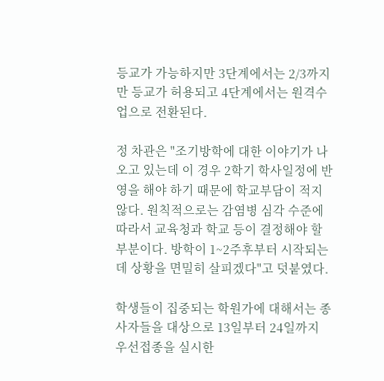등교가 가능하지만 3단계에서는 2/3까지만 등교가 허용되고 4단계에서는 원격수업으로 전환된다.

정 차관은 "조기방학에 대한 이야기가 나오고 있는데 이 경우 2학기 학사일정에 반영을 해야 하기 때문에 학교부담이 적지 않다. 원칙적으로는 감염병 심각 수준에 따라서 교육청과 학교 등이 결정해야 할 부분이다. 방학이 1~2주후부터 시작되는데 상황을 면밀히 살피겠다"고 덧붙였다.

학생들이 집중되는 학원가에 대해서는 종사자들을 대상으로 13일부터 24일까지 우선접종을 실시한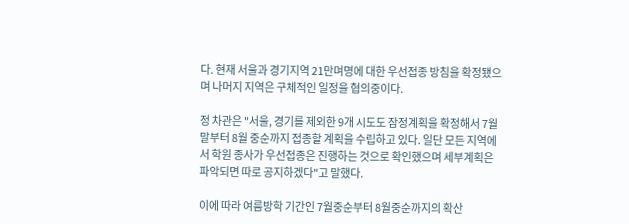다. 현재 서울과 경기지역 21만며명에 대한 우선접종 방침을 확정됐으며 나머지 지역은 구체적인 일정을 협의중이다.

정 차관은 "서울, 경기를 제외한 9개 시도도 잠정계획을 확정해서 7월말부터 8월 중순까지 접종할 계획을 수립하고 있다. 일단 모든 지역에서 학원 종사가 우선접종은 진행하는 것으로 확인했으며 세부계획은 파악되면 따로 공지하겠다"고 말했다.

이에 따라 여름방학 기간인 7월중순부터 8월중순까지의 확산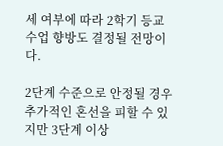세 여부에 따라 2학기 등교수업 향방도 결정될 전망이다.

2단계 수준으로 안정될 경우 추가적인 혼선을 피할 수 있지만 3단계 이상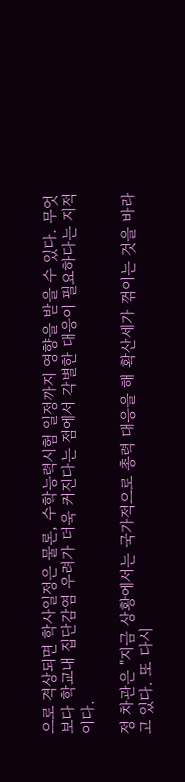으로 격상되면 학사일정은 물론, 수학능력시험 일정까지 영향을 받을 수 있다. 무엇보다 학교내 집단감염 우려가 더욱 커진다는 점에서 각별한 대응이 필요하다는 지적이다.

정 차관은 "지금 상황에서는 국가적으로 총력 대응을 해 확산세가 꺾이는 것을 바라고 있다. 또 다시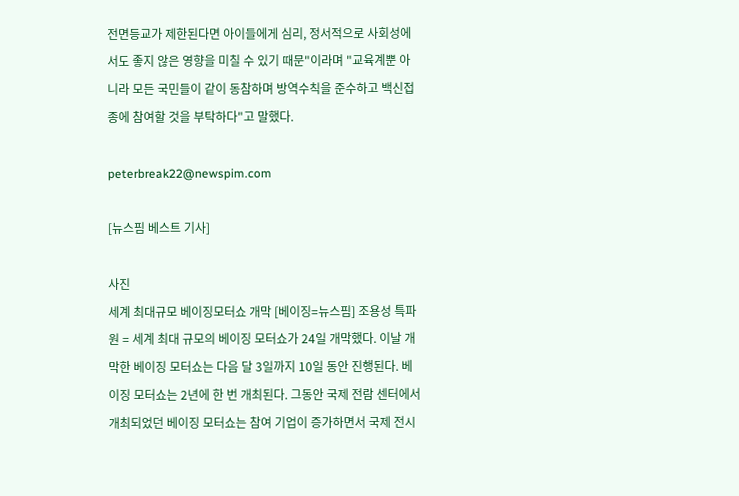전면등교가 제한된다면 아이들에게 심리, 정서적으로 사회성에서도 좋지 않은 영향을 미칠 수 있기 때문"이라며 "교육계뿐 아니라 모든 국민들이 같이 동참하며 방역수칙을 준수하고 백신접종에 참여할 것을 부탁하다"고 말했다.

peterbreak22@newspim.com

[뉴스핌 베스트 기사]

사진
세계 최대규모 베이징모터쇼 개막 [베이징=뉴스핌] 조용성 특파원 = 세계 최대 규모의 베이징 모터쇼가 24일 개막했다. 이날 개막한 베이징 모터쇼는 다음 달 3일까지 10일 동안 진행된다. 베이징 모터쇼는 2년에 한 번 개최된다. 그동안 국제 전람 센터에서 개최되었던 베이징 모터쇼는 참여 기업이 증가하면서 국제 전시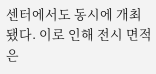센터에서도 동시에 개최됐다. 이로 인해 전시 면적은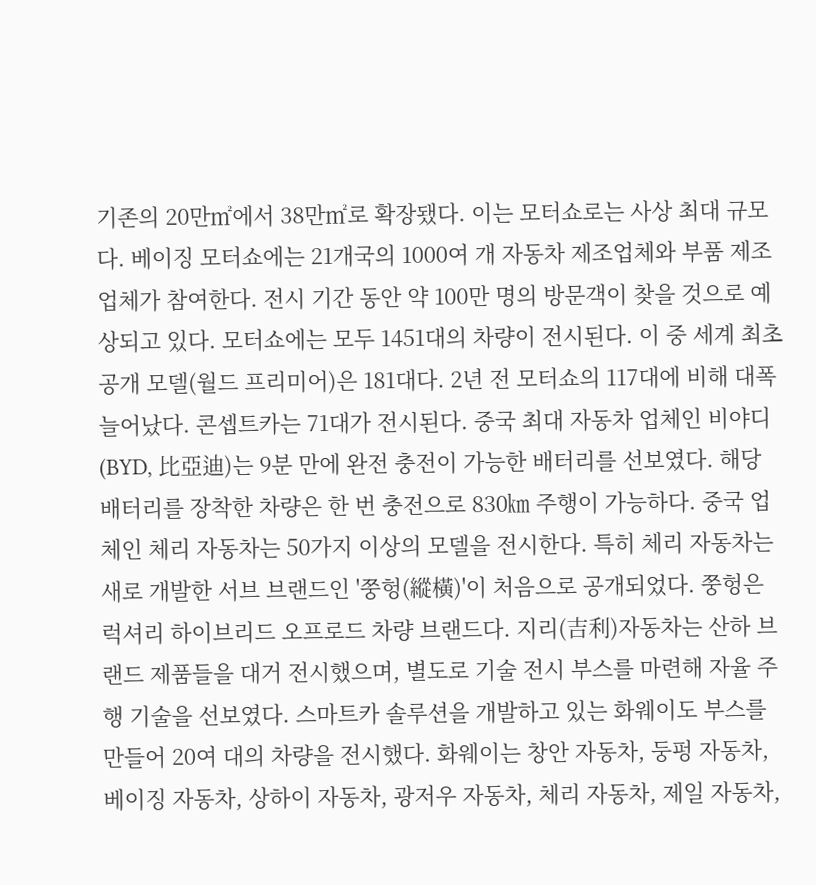기존의 20만㎡에서 38만㎡로 확장됐다. 이는 모터쇼로는 사상 최대 규모다. 베이징 모터쇼에는 21개국의 1000여 개 자동차 제조업체와 부품 제조업체가 참여한다. 전시 기간 동안 약 100만 명의 방문객이 찾을 것으로 예상되고 있다. 모터쇼에는 모두 1451대의 차량이 전시된다. 이 중 세계 최초 공개 모델(월드 프리미어)은 181대다. 2년 전 모터쇼의 117대에 비해 대폭 늘어났다. 콘셉트카는 71대가 전시된다. 중국 최대 자동차 업체인 비야디(BYD, 比亞迪)는 9분 만에 완전 충전이 가능한 배터리를 선보였다. 해당 배터리를 장착한 차량은 한 번 충전으로 830㎞ 주행이 가능하다. 중국 업체인 체리 자동차는 50가지 이상의 모델을 전시한다. 특히 체리 자동차는 새로 개발한 서브 브랜드인 '쭝헝(縱橫)'이 처음으로 공개되었다. 쭝헝은 럭셔리 하이브리드 오프로드 차량 브랜드다. 지리(吉利)자동차는 산하 브랜드 제품들을 대거 전시했으며, 별도로 기술 전시 부스를 마련해 자율 주행 기술을 선보였다. 스마트카 솔루션을 개발하고 있는 화웨이도 부스를 만들어 20여 대의 차량을 전시했다. 화웨이는 창안 자동차, 둥펑 자동차, 베이징 자동차, 상하이 자동차, 광저우 자동차, 체리 자동차, 제일 자동차,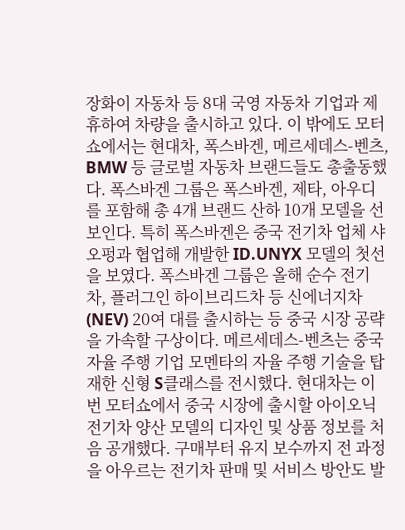장화이 자동차 등 8대 국영 자동차 기업과 제휴하여 차량을 출시하고 있다. 이 밖에도 모터쇼에서는 현대차, 폭스바겐, 메르세데스-벤츠, BMW 등 글로벌 자동차 브랜드들도 총출동했다. 폭스바겐 그룹은 폭스바겐, 제타, 아우디를 포함해 총 4개 브랜드 산하 10개 모델을 선보인다. 특히 폭스바겐은 중국 전기차 업체 샤오펑과 협업해 개발한 ID.UNYX 모델의 첫선을 보였다. 폭스바겐 그룹은 올해 순수 전기차, 플러그인 하이브리드차 등 신에너지차(NEV) 20여 대를 출시하는 등 중국 시장 공략을 가속할 구상이다. 메르세데스-벤츠는 중국 자율 주행 기업 모멘타의 자율 주행 기술을 탑재한 신형 S클래스를 전시했다. 현대차는 이번 모터쇼에서 중국 시장에 출시할 아이오닉 전기차 양산 모델의 디자인 및 상품 정보를 처음 공개했다. 구매부터 유지 보수까지 전 과정을 아우르는 전기차 판매 및 서비스 방안도 발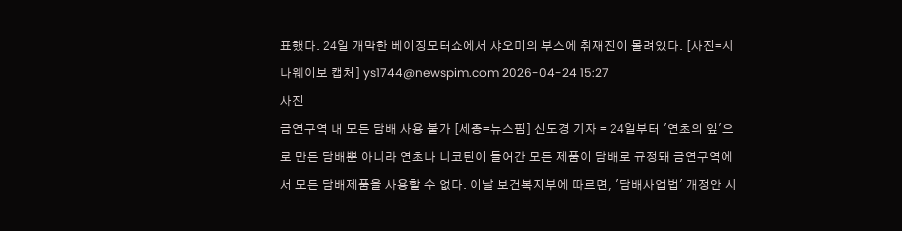표했다. 24일 개막한 베이징모터쇼에서 샤오미의 부스에 취재진이 몰려있다. [사진=시나웨이보 캡처] ys1744@newspim.com 2026-04-24 15:27
사진
금연구역 내 모든 담배 사용 불가 [세종=뉴스핌] 신도경 기자 = 24일부터 '연초의 잎'으로 만든 담배뿐 아니라 연초나 니코틴이 들어간 모든 제품이 담배로 규정돼 금연구역에서 모든 담배제품을 사용할 수 없다. 이날 보건복지부에 따르면, '담배사업법' 개정안 시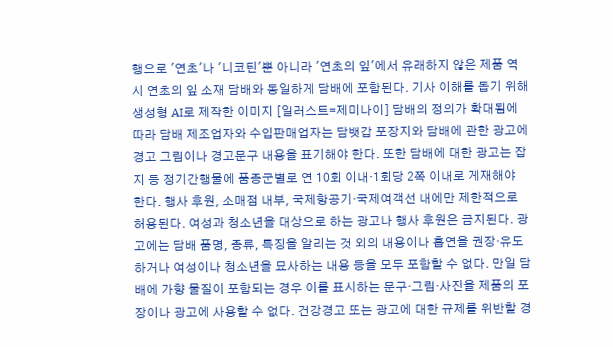행으로 '연초'나 '니코틴'뿐 아니라 '연초의 잎'에서 유래하지 않은 제품 역시 연초의 잎 소재 담배와 동일하게 담배에 포함된다. 기사 이해를 돕기 위해 생성형 AI로 제작한 이미지 [일러스트=제미나이] 담배의 정의가 확대됨에 따라 담배 제조업자와 수입판매업자는 담뱃갑 포장지와 담배에 관한 광고에 경고 그림이나 경고문구 내용을 표기해야 한다. 또한 담배에 대한 광고는 잡지 등 정기간행물에 품종군별로 연 10회 이내·1회당 2쪽 이내로 게재해야 한다. 행사 후원, 소매점 내부, 국제항공기·국제여객선 내에만 제한적으로 허용된다. 여성과 청소년을 대상으로 하는 광고나 행사 후원은 금지된다. 광고에는 담배 품명, 종류, 특징을 알리는 것 외의 내용이나 흡연을 권장·유도하거나 여성이나 청소년을 묘사하는 내용 등을 모두 포함할 수 없다. 만일 담배에 가향 물질이 포함되는 경우 이를 표시하는 문구·그림·사진을 제품의 포장이나 광고에 사용할 수 없다. 건강경고 또는 광고에 대한 규제를 위반할 경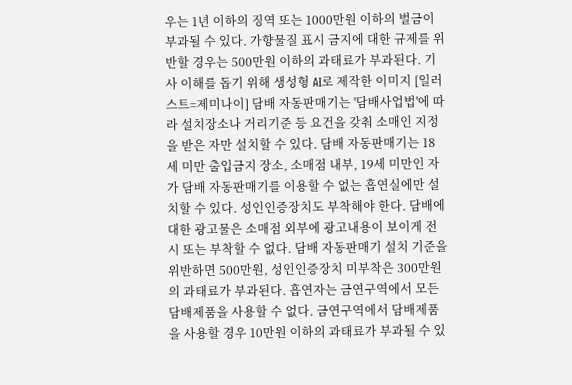우는 1년 이하의 징역 또는 1000만원 이하의 벌금이 부과될 수 있다. 가향물질 표시 금지에 대한 규제를 위반할 경우는 500만원 이하의 과태료가 부과된다. 기사 이해를 돕기 위해 생성형 AI로 제작한 이미지 [일러스트=제미나이] 담배 자동판매기는 '담배사업법'에 따라 설치장소나 거리기준 등 요건을 갖춰 소매인 지정을 받은 자만 설치할 수 있다. 담배 자동판매기는 18세 미만 출입금지 장소, 소매점 내부, 19세 미만인 자가 담배 자동판매기를 이용할 수 없는 흡연실에만 설치할 수 있다. 성인인증장치도 부착해야 한다. 담배에 대한 광고물은 소매점 외부에 광고내용이 보이게 전시 또는 부착할 수 없다. 담배 자동판매기 설치 기준을 위반하면 500만원, 성인인증장치 미부착은 300만원의 과태료가 부과된다. 흡연자는 금연구역에서 모든 담배제품을 사용할 수 없다. 금연구역에서 담배제품을 사용할 경우 10만원 이하의 과태료가 부과될 수 있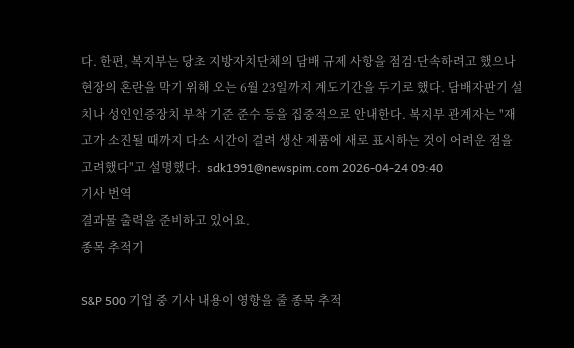다. 한편, 복지부는 당초 지방자치단체의 담배 규제 사항을 점검·단속하려고 했으나 현장의 혼란을 막기 위해 오는 6월 23일까지 계도기간을 두기로 했다. 담배자판기 설치나 성인인증장치 부착 기준 준수 등을 집중적으로 안내한다. 복지부 관계자는 "재고가 소진될 때까지 다소 시간이 걸려 생산 제품에 새로 표시하는 것이 어려운 점을 고려했다"고 설명했다.  sdk1991@newspim.com 2026-04-24 09:40
기사 번역
결과물 출력을 준비하고 있어요.
종목 추적기

S&P 500 기업 중 기사 내용이 영향을 줄 종목 추적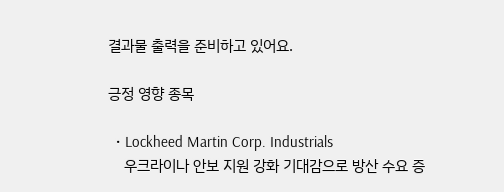결과물 출력을 준비하고 있어요.

긍정 영향 종목

  • Lockheed Martin Corp. Industrials
    우크라이나 안보 지원 강화 기대감으로 방산 수요 증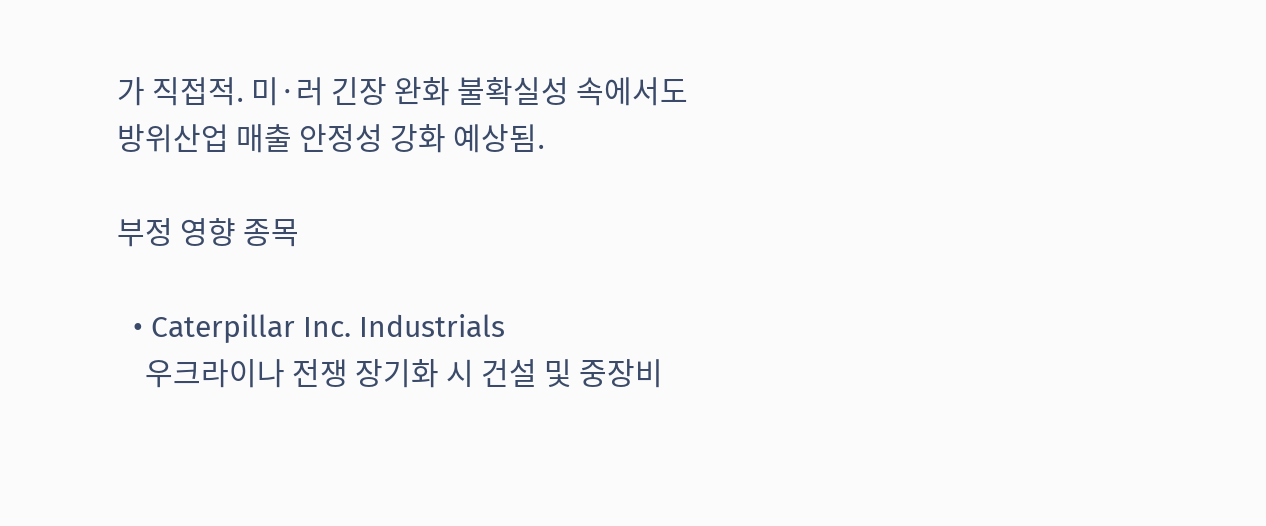가 직접적. 미·러 긴장 완화 불확실성 속에서도 방위산업 매출 안정성 강화 예상됨.

부정 영향 종목

  • Caterpillar Inc. Industrials
    우크라이나 전쟁 장기화 시 건설 및 중장비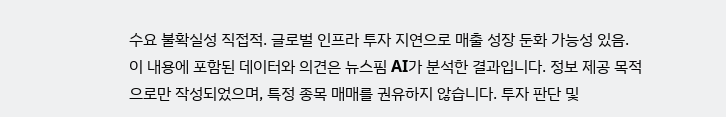수요 불확실성 직접적. 글로벌 인프라 투자 지연으로 매출 성장 둔화 가능성 있음.
이 내용에 포함된 데이터와 의견은 뉴스핌 AI가 분석한 결과입니다. 정보 제공 목적으로만 작성되었으며, 특정 종목 매매를 권유하지 않습니다. 투자 판단 및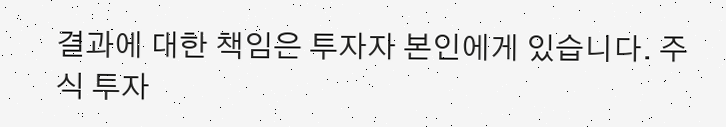결과에 대한 책임은 투자자 본인에게 있습니다. 주식 투자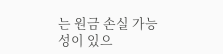는 원금 손실 가능성이 있으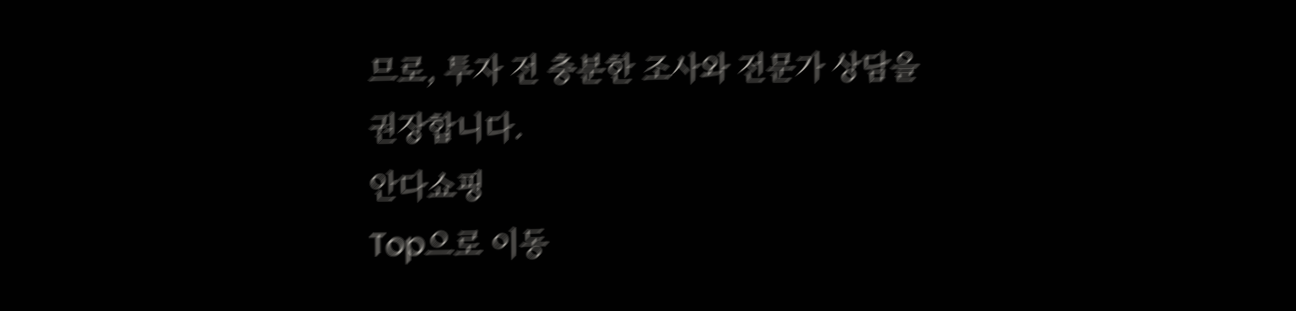므로, 투자 전 충분한 조사와 전문가 상담을 권장합니다.
안다쇼핑
Top으로 이동